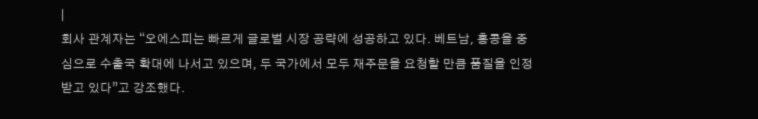|
회사 관계자는 “오에스피는 빠르게 글로벌 시장 공략에 성공하고 있다. 베트남, 홍콩을 중심으로 수출국 확대에 나서고 있으며, 두 국가에서 모두 재주문을 요청할 만큼 품질을 인정받고 있다”고 강조했다.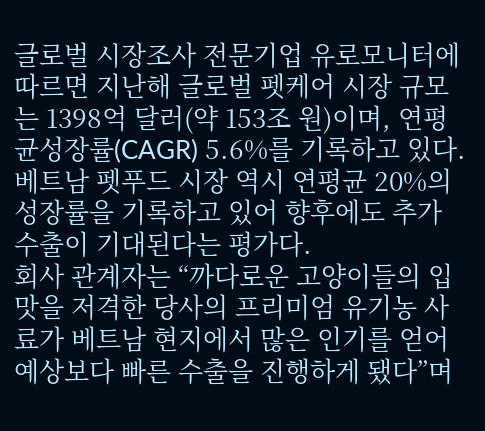글로벌 시장조사 전문기업 유로모니터에 따르면 지난해 글로벌 펫케어 시장 규모는 1398억 달러(약 153조 원)이며, 연평균성장률(CAGR) 5.6%를 기록하고 있다. 베트남 펫푸드 시장 역시 연평균 20%의 성장률을 기록하고 있어 향후에도 추가 수출이 기대된다는 평가다.
회사 관계자는 “까다로운 고양이들의 입맛을 저격한 당사의 프리미엄 유기농 사료가 베트남 현지에서 많은 인기를 얻어 예상보다 빠른 수출을 진행하게 됐다”며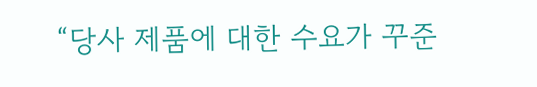“당사 제품에 대한 수요가 꾸준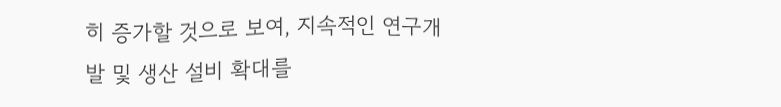히 증가할 것으로 보여, 지속적인 연구개발 및 생산 설비 확대를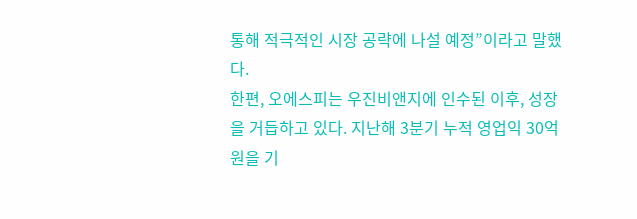통해 적극적인 시장 공략에 나설 예정”이라고 말했다.
한편, 오에스피는 우진비앤지에 인수된 이후, 성장을 거듭하고 있다. 지난해 3분기 누적 영업익 30억원을 기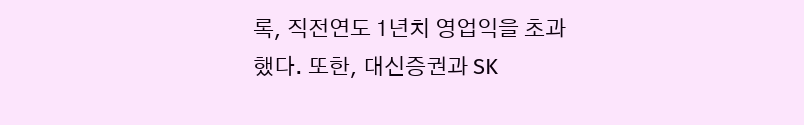록, 직전연도 1년치 영업익을 초과했다. 또한, 대신증권과 SK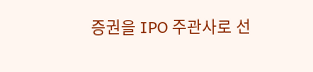증권을 IPO 주관사로 선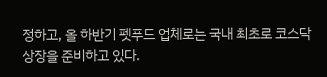정하고, 올 하반기 펫푸드 업체로는 국내 최초로 코스닥 상장을 준비하고 있다.